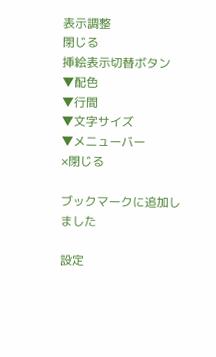表示調整
閉じる
挿絵表示切替ボタン
▼配色
▼行間
▼文字サイズ
▼メニューバー
×閉じる

ブックマークに追加しました

設定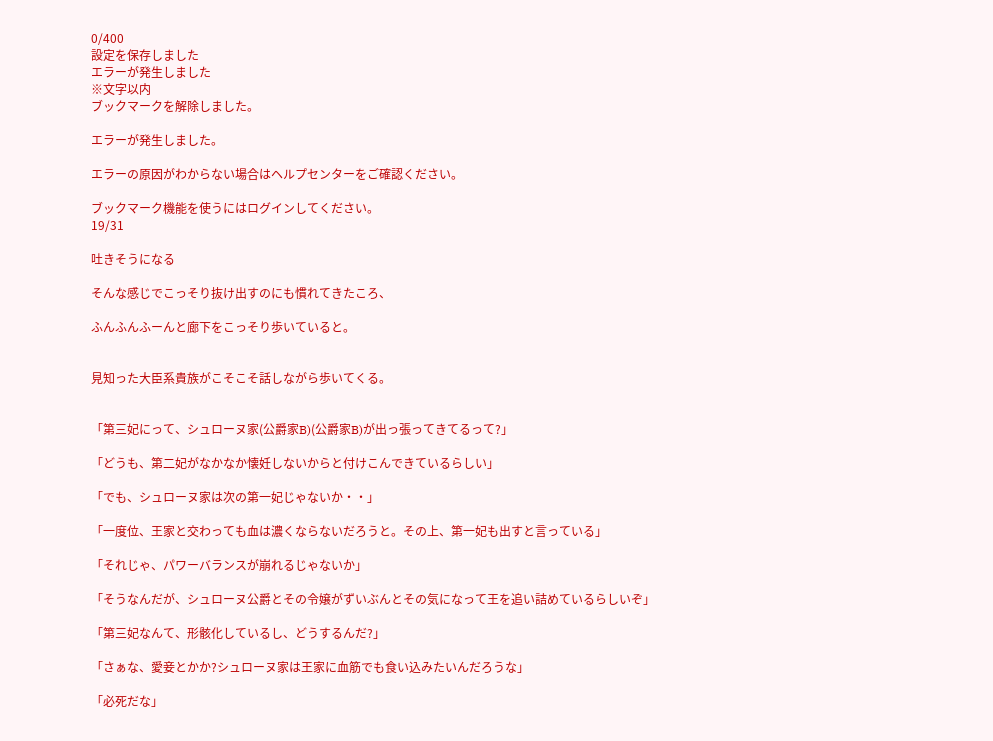0/400
設定を保存しました
エラーが発生しました
※文字以内
ブックマークを解除しました。

エラーが発生しました。

エラーの原因がわからない場合はヘルプセンターをご確認ください。

ブックマーク機能を使うにはログインしてください。
19/31

吐きそうになる

そんな感じでこっそり抜け出すのにも慣れてきたころ、

ふんふんふーんと廊下をこっそり歩いていると。


見知った大臣系貴族がこそこそ話しながら歩いてくる。


「第三妃にって、シュローヌ家(公爵家B)(公爵家B)が出っ張ってきてるって?」

「どうも、第二妃がなかなか懐妊しないからと付けこんできているらしい」

「でも、シュローヌ家は次の第一妃じゃないか・・」

「一度位、王家と交わっても血は濃くならないだろうと。その上、第一妃も出すと言っている」

「それじゃ、パワーバランスが崩れるじゃないか」

「そうなんだが、シュローヌ公爵とその令嬢がずいぶんとその気になって王を追い詰めているらしいぞ」

「第三妃なんて、形骸化しているし、どうするんだ?」

「さぁな、愛妾とかか?シュローヌ家は王家に血筋でも食い込みたいんだろうな」

「必死だな」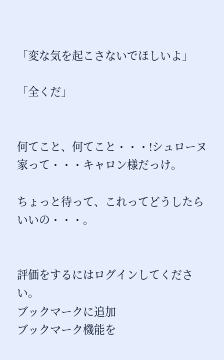「変な気を起こさないでほしいよ」

「全くだ」


何てこと、何てこと・・・!シュローヌ家って・・・キャロン様だっけ。

ちょっと待って、これってどうしたらいいの・・・。


評価をするにはログインしてください。
ブックマークに追加
ブックマーク機能を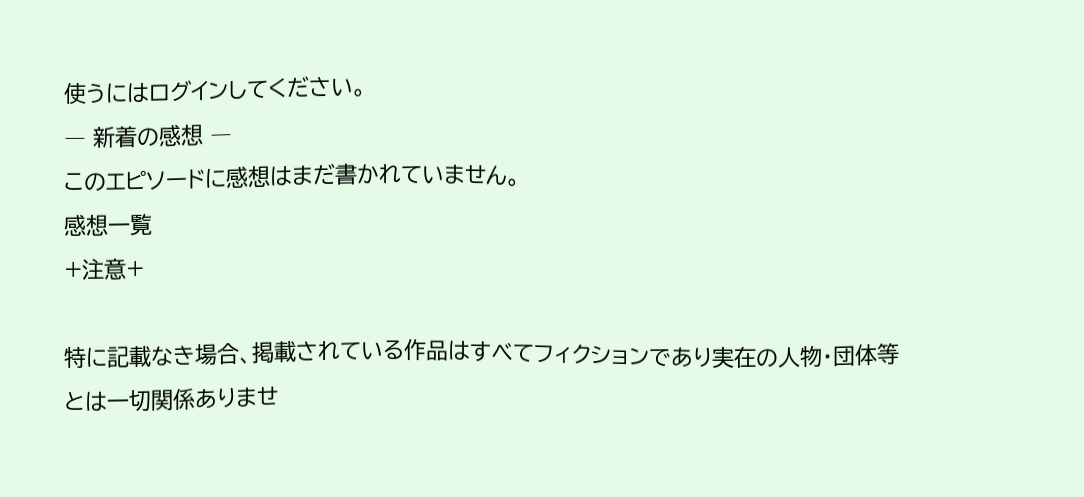使うにはログインしてください。
― 新着の感想 ―
このエピソードに感想はまだ書かれていません。
感想一覧
+注意+

特に記載なき場合、掲載されている作品はすべてフィクションであり実在の人物・団体等とは一切関係ありませ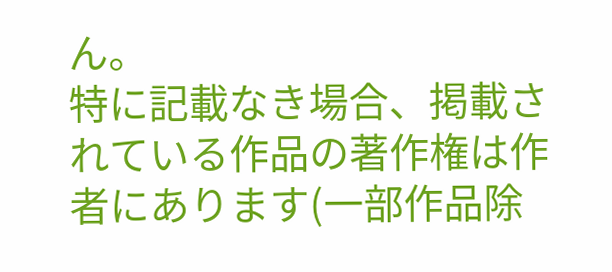ん。
特に記載なき場合、掲載されている作品の著作権は作者にあります(一部作品除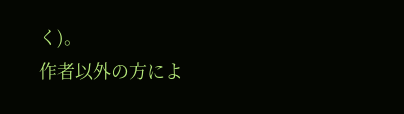く)。
作者以外の方によ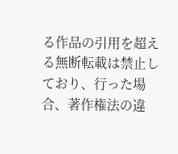る作品の引用を超える無断転載は禁止しており、行った場合、著作権法の違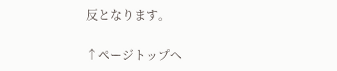反となります。

↑ページトップへ